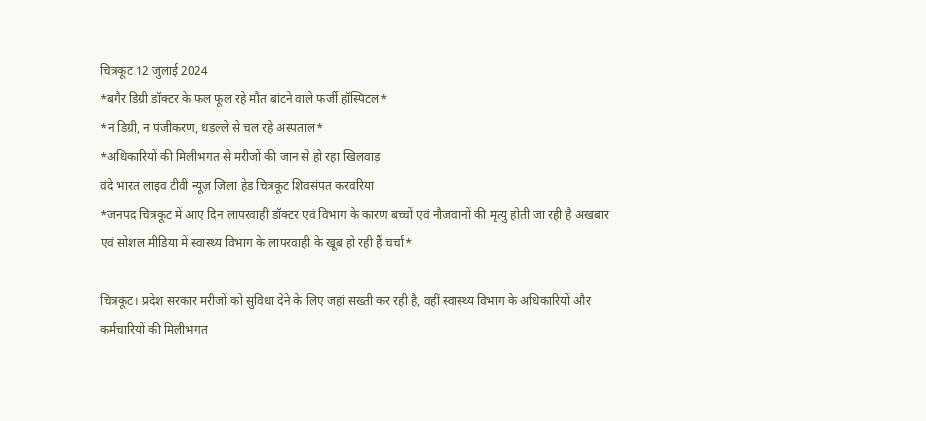चित्रकूट 12 जुलाई 2024
*बगैर डिग्री डॉक्टर के फल फूल रहे मौत बांटने वाले फर्जी हॉस्पिटल*
*न डिग्री, न पंजीकरण, धड़ल्ले से चल रहे अस्पताल*
*अधिकारियों की मिलीभगत से मरीजों की जान से हो रहा खिलवाड़
वंदे भारत लाइव टीवी न्यूज़ जिला हेड चित्रकूट शिवसंपत करवरिया
*जनपद चित्रकूट में आए दिन लापरवाही डॉक्टर एवं विभाग के कारण बच्चों एवं नौजवानों की मृत्यु होती जा रही है अखबार एवं सोशल मीडिया में स्वास्थ्य विभाग के लापरवाही के खूब हो रही हैं चर्चा*

चित्रकूट। प्रदेश सरकार मरीजों को सुविधा देने के लिए जहां सख्ती कर रही है, वहीं स्वास्थ्य विभाग के अधिकारियों और कर्मचारियों की मिलीभगत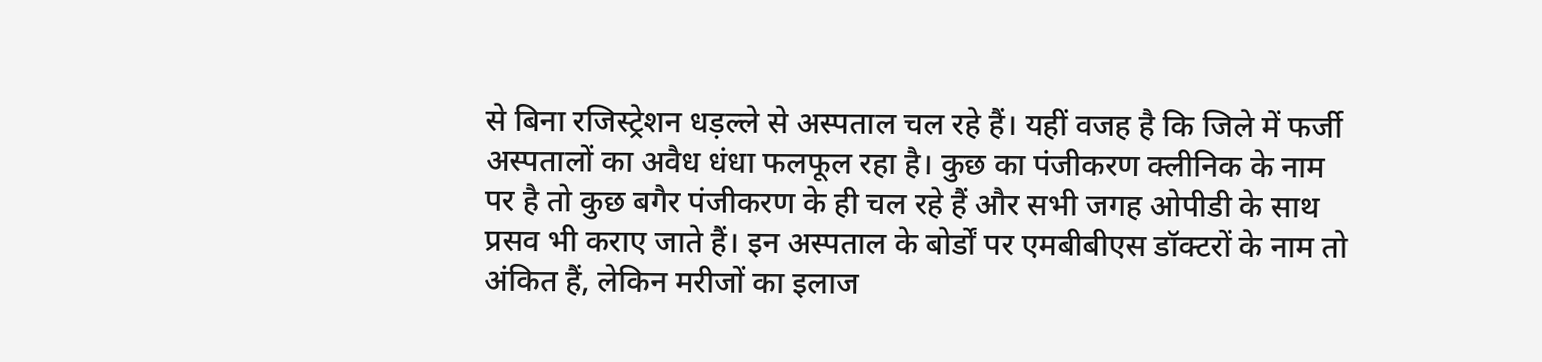से बिना रजिस्ट्रेशन धड़ल्ले से अस्पताल चल रहे हैं। यहीं वजह है कि जिले में फर्जी अस्पतालों का अवैध धंधा फलफूल रहा है। कुछ का पंजीकरण क्लीनिक के नाम पर है तो कुछ बगैर पंजीकरण के ही चल रहे हैं और सभी जगह ओपीडी के साथ प्रसव भी कराए जाते हैं। इन अस्पताल के बोर्डों पर एमबीबीएस डॉक्टरों के नाम तो अंकित हैं, लेकिन मरीजों का इलाज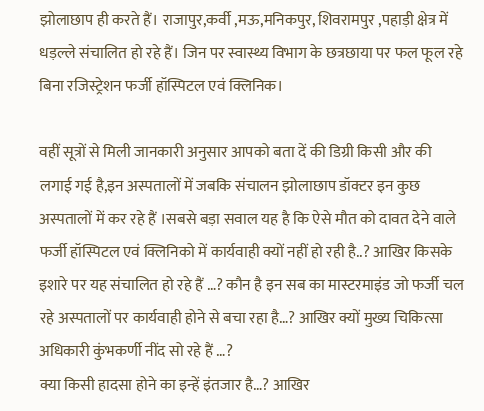झोलाछाप ही करते हैं। राजापुर,कर्वी ,मऊ,मनिकपुर, शिवरामपुर ,पहाड़ी क्षेत्र में धड़ल्ले संचालित हो रहे हैं। जिन पर स्वास्थ्य विभाग के छत्रछाया पर फल फूल रहे बिना रजिस्ट्रेशन फर्जी हॉस्पिटल एवं क्लिनिक।

वहीं सूत्रों से मिली जानकारी अनुसार आपको बता दें की डिग्री किसी और की लगाई गई है,इन अस्पतालों में जबकि संचालन झोलाछाप डॉक्टर इन कुछ अस्पतालों में कर रहे हैं ।सबसे बड़ा सवाल यह है कि ऐसे मौत को दावत देने वाले फर्जी हॉस्पिटल एवं क्लिनिको में कार्यवाही क्यों नहीं हो रही है..? आखिर किसके इशारे पर यह संचालित हो रहे हैं …? कौन है इन सब का मास्टरमाइंड जो फर्जी चल रहे अस्पतालों पर कार्यवाही होने से बचा रहा है…? आखिर क्यों मुख्य चिकित्सा अधिकारी कुंभकर्णी नींद सो रहे हैं …?
क्या किसी हादसा होने का इन्हें इंतजार है…? आखिर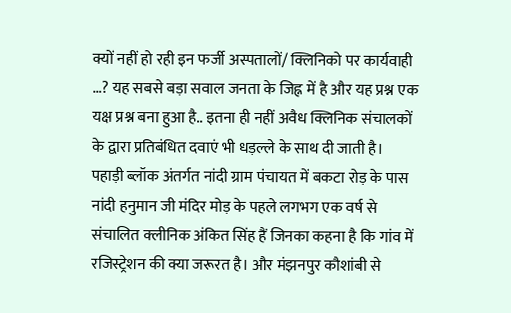क्यों नहीं हो रही इन फर्जी अस्पतालों/ क्लिनिको पर कार्यवाही …? यह सबसे बड़ा सवाल जनता के जिह्न में है और यह प्रश्न एक यक्ष प्रश्न बना हुआ है.. इतना ही नहीं अवैध क्लिनिक संचालकों के द्वारा प्रतिबंधित दवाएं भी धड़ल्ले के साथ दी जाती है।
पहाड़ी ब्लॉक अंतर्गत नांदी ग्राम पंचायत में बकटा रोड़ के पास नांदी हनुमान जी मंदिर मोड़ के पहले लगभग एक वर्ष से संचालित क्लीनिक अंकित सिंह हैं जिनका कहना है कि गांव में रजिस्ट्रेशन की क्या जरूरत है। और मंझनपुर कौशांबी से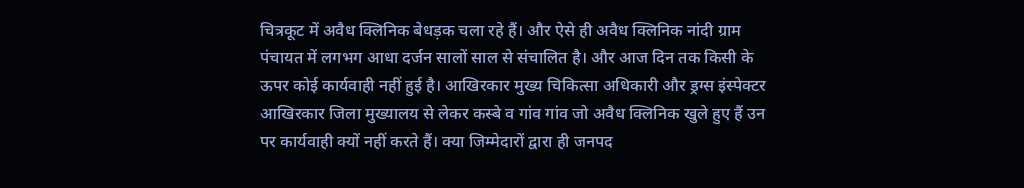चित्रकूट में अवैध क्लिनिक बेधड़क चला रहे हैं। और ऐसे ही अवैध क्लिनिक नांदी ग्राम पंचायत में लगभग आधा दर्जन सालों साल से संचालित है। और आज दिन तक किसी के ऊपर कोई कार्यवाही नहीं हुई है। आखिरकार मुख्य चिकित्सा अधिकारी और ड्रग्स इंस्पेक्टर आखिरकार जिला मुख्यालय से लेकर कस्बे व गांव गांव जो अवैध क्लिनिक खुले हुए हैं उन पर कार्यवाही क्यों नहीं करते हैं। क्या जिम्मेदारों द्वारा ही जनपद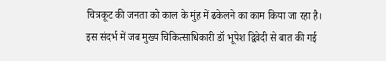चित्रकूट की जनता को काल के मुंह में ढकेलने का काम किया जा रहा है।
इस संदर्भ में जब मुख्य चिकित्साधिकारी डॉ भूपेश द्विवेदी से बात की गई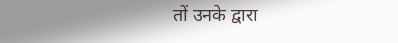तों उनके द्वारा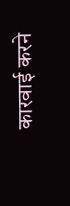कारवाई करने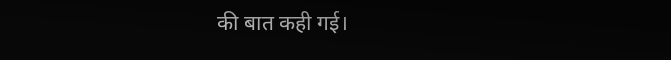की बात कही गई।